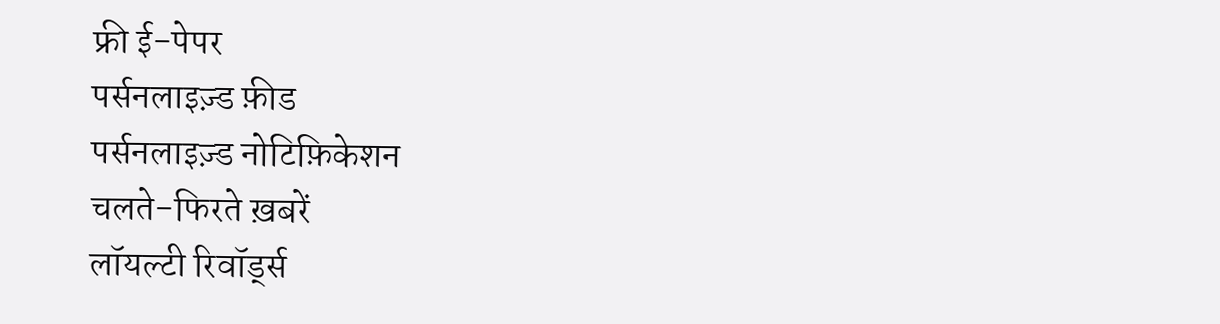फ्री ई-पेपर
पर्सनलाइज़्ड फ़ीड
पर्सनलाइज़्ड नोटिफ़िकेशन
चलते-फिरते ख़बरें
लॉयल्टी रिवॉर्ड्स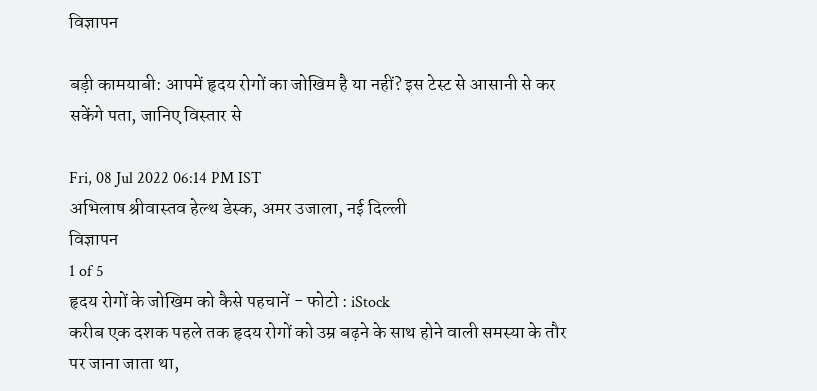विज्ञापन

बड़ी कामयाबी: आपमें हृदय रोगों का जोखिम है या नहीं? इस टेस्ट से आसानी से कर सकेंगे पता, जानिए विस्तार से

Fri, 08 Jul 2022 06:14 PM IST
अभिलाष श्रीवास्तव हेल्थ डेस्क, अमर उजाला, नई दिल्ली
विज्ञापन
1 of 5
हृदय रोगों के जोखिम को कैसे पहचानें - फोटो : iStock
करीब एक दशक पहले तक हृदय रोगों को उम्र बढ़ने के साथ होने वाली समस्या के तौर पर जाना जाता था,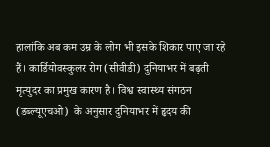हालांकि अब कम उम्र के लोग भी इसके शिकार पाए जा रहे हैं। कार्डियोवस्कुलर रोग (सीवीडी) दुनियाभर में बढ़ती मृत्युदर का प्रमुख कारण है। विश्व स्वास्थ्य संगठन (डब्ल्यूएचओ)  के अनुसार दुनियाभर में हृदय की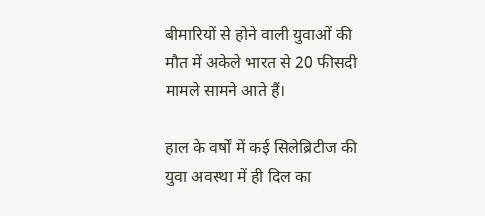बीमारियों से होने वाली युवाओं की मौत में अकेले भारत से 20 फीसदी मामले सामने आते हैं।

हाल के वर्षों में कई सिलेब्रिटीज की युवा अवस्था में ही दिल का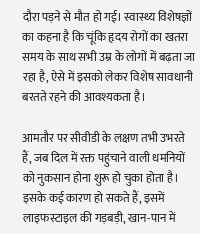दौरा पड़ने से मौत हो गई। स्वास्थ्य विशेषज्ञों का कहना है कि चूंकि हृदय रोगों का खतरा समय के साथ सभी उम्र के लोगों में बढ़ता जा रहा है, ऐसे में इसको लेकर विशेष सावधानी बरतते रहने की आवश्यकता है।

आमतौर पर सीवीडी के लक्षण तभी उभरते हैं, जब दिल में रक्त पहुंचाने वाली धमनियों को नुकसान होना शुरू हो चुका होता है। इसके कई कारण हो सकते हैं, इसमें लाइफस्टाइल की गड़बड़ी, खान-पान में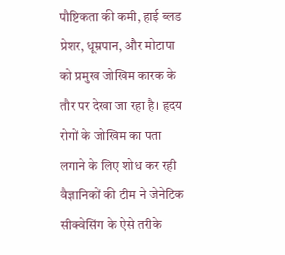पौष्टिकता की कमी, हाई ब्लड प्रेशर, धूम्रपान, और मोटापा को प्रमुख जोखिम कारक के तौर पर देखा जा रहा है। हृदय रोगों के जोखिम का पता लगाने के लिए शोध कर रही वैज्ञानिकों की टीम ने जेनेटिक सीक्वेसिंग के ऐसे तरीके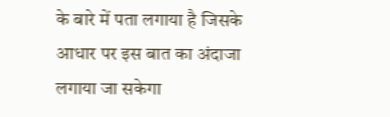के बारे में पता लगाया है जिसके आधार पर इस बात का अंदाजा लगाया जा सकेगा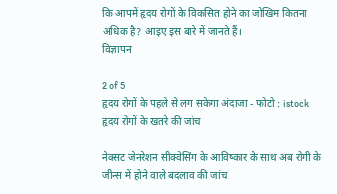कि आपमें हृदय रोगों के विकसित होने का जोखिम कितना अधिक है? आइए इस बारे में जानते हैं।
विज्ञापन

2 of 5
हृदय रोगों के पहले से लग सकेगा अंदाजा - फोटो : istock
हृदय रोगों के खतरे की जांच

नेक्सट जेनरेशन सीक्वेसिंग के आविष्कार के साथ अब रोगी के जीन्स में होने वाले बदलाव की जांच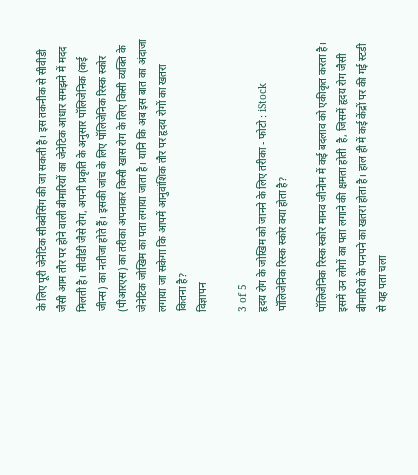के लिए पूरी जेनेटिक सीक्वेसिंग की जा सकती है। इस तकनीक से सीवीडी जैसी आम तौर पर होने वाली बीमारियों का जेनेटिक आधार समझने में मदद मिलती है। सीवीडी जैसे रोग, अपनी प्रकृति के अनुसार पॉलिजेनिक (कई जीन्स) का नतीजा होते हैं। इसकी जांच के लिए पॉलिजेनिक रिस्क स्कोर (पीआरएस) का तरीका अपनाकर किसी खास रोग के लिए किसी व्यक्ति के जेनेटिक जोखिम का पता लगाया जाता है। यानि कि अब इस बात का अंदाजा लगाया जा सकेगा कि आपमें आनुवांशिक तौर पर हृदय रोगों का खतरा कितना है?
विज्ञापन

3 of 5
हृदय रोग के जोखिम को जानने के लिए तरीका - फोटो : iStock
पॉलिजेनिक रिस्क स्कोर क्या होता है?

पॉलिजेनिक रिस्क स्कोर मानव जीनोम में कई बदलाव को एकीकृत करता है। इसमें उन लोगों का पता लगाने की क्षमता होती  है, जिसमें हृदय रोग जैसी बीमारियों के पनपने का खतरा होता है। हाल ही में कई केंद्रों पर की गई स्टडी से यह पता चला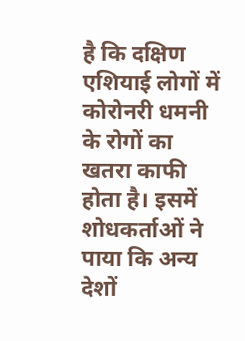है कि दक्षिण एशियाई लोगों में कोरोनरी धमनी के रोगों का खतरा काफी होता है। इसमें शोधकर्ताओं ने पाया कि अन्य देशों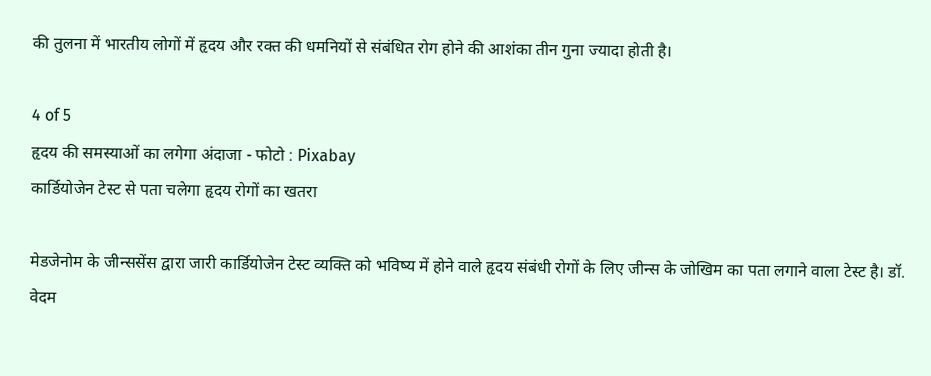की तुलना में भारतीय लोगों में हृदय और रक्त की धमनियों से संबंधित रोग होने की आशंका तीन गुना ज्यादा होती है।

4 of 5
हृदय की समस्याओं का लगेगा अंदाजा - फोटो : Pixabay
कार्डियोजेन टेस्ट से पता चलेगा हृदय रोगों का खतरा

मेडजेनोम के जीन्ससेंस द्वारा जारी कार्डियोजेन टेस्ट व्यक्ति को भविष्य में होने वाले हृदय संबंधी रोगों के लिए जीन्स के जोखिम का पता लगाने वाला टेस्ट है। डॉ. वेदम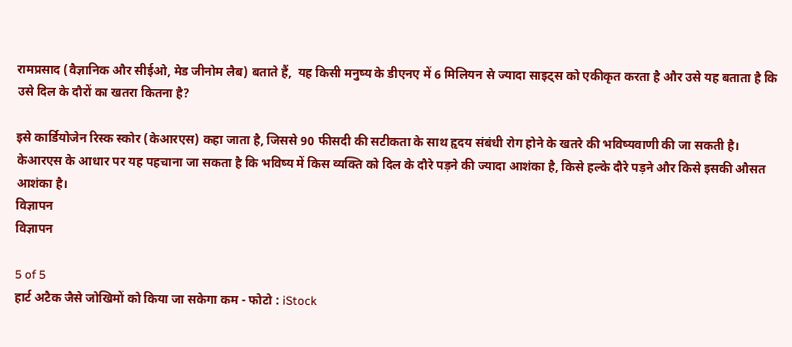रामप्रसाद (वैज्ञानिक और सीईओ, मेड जीनोम लैब) बताते हैं,  यह किसी मनुष्य के डीएनए में 6 मिलियन से ज्यादा साइट्स को एकीकृत करता है और उसे यह बताता है कि उसे दिल के दौरों का खतरा कितना है?

इसे कार्डियोजेन रिस्क स्कोर (केआरएस) कहा जाता है, जिससे 90 फीसदी की सटीकता के साथ हृदय संबंधी रोग होने के खतरे की भविष्यवाणी की जा सकती है। केआरएस के आधार पर यह पहचाना जा सकता है कि भविष्य में किस व्यक्ति को दिल के दौरे पड़ने की ज्यादा आशंका है, किसे हल्के दौरे पड़ने और किसे इसकी औसत आशंका है।
विज्ञापन
विज्ञापन

5 of 5
हार्ट अटैक जैसे जोखिमों को किया जा सकेगा कम - फोटो : iStock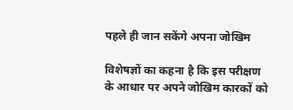पहले ही जान सकेंगे अपना जोखिम

विशेषज्ञों का कहना है कि इस परीक्षण के आधार पर अपने जोखिम कारकों को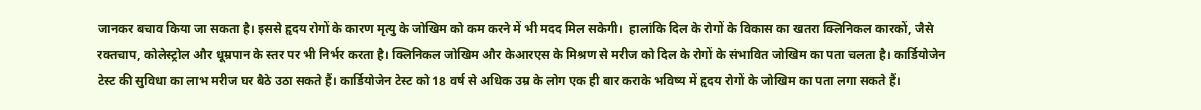जानकर बचाव किया जा सकता है। इससे हृदय रोगों के कारण मृत्यु के जोखिम को कम करने में भी मदद मिल सकेगी।  हालांकि दिल के रोगों के विकास का खतरा क्लिनिकल कारकों, जैसे रक्तचाप, कोलेस्ट्रोल और धूम्रपान के स्तर पर भी निर्भर करता है। क्लिनिकल जोखिम और केआरएस के मिश्रण से मरीज को दिल के रोगों के संभावित जोखिम का पता चलता है। कार्डियोजेन टेस्ट की सुविधा का लाभ मरीज घर बैठे उठा सकते हैं। कार्डियोजेन टेस्ट को 18 वर्ष से अधिक उम्र के लोग एक ही बार कराके भविष्य में हृदय रोगों के जोखिम का पता लगा सकते हैं।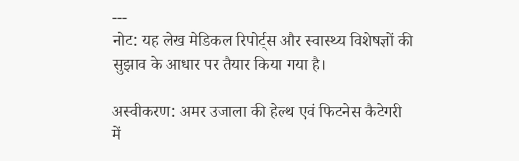---
नोट: यह लेख मेडिकल रिपोर्ट्स और स्वास्थ्य विशेषज्ञों की सुझाव के आधार पर तैयार किया गया है।

अस्वीकरण: अमर उजाला की हेल्थ एवं फिटनेस कैटेगरी में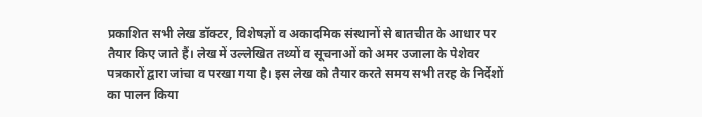प्रकाशित सभी लेख डॉक्टर, विशेषज्ञों व अकादमिक संस्थानों से बातचीत के आधार पर तैयार किए जाते हैं। लेख में उल्लेखित तथ्यों व सूचनाओं को अमर उजाला के पेशेवर पत्रकारों द्वारा जांचा व परखा गया है। इस लेख को तैयार करते समय सभी तरह के निर्देशों का पालन किया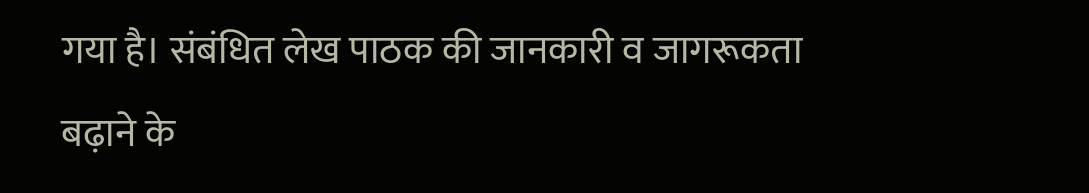गया है। संबंधित लेख पाठक की जानकारी व जागरूकता बढ़ाने के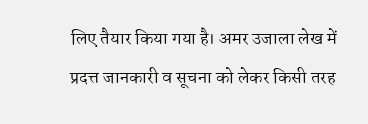लिए तैयार किया गया है। अमर उजाला लेख में प्रदत्त जानकारी व सूचना को लेकर किसी तरह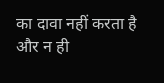का दावा नहीं करता है और न ही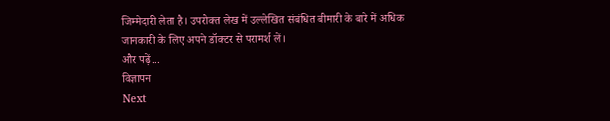जिम्मेदारी लेता है। उपरोक्त लेख में उल्लेखित संबंधित बीमारी के बारे में अधिक जानकारी के लिए अपने डॉक्टर से परामर्श लें।
और पढ़ें...
विज्ञापन
Next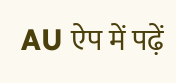AU ऐप में पढ़ें